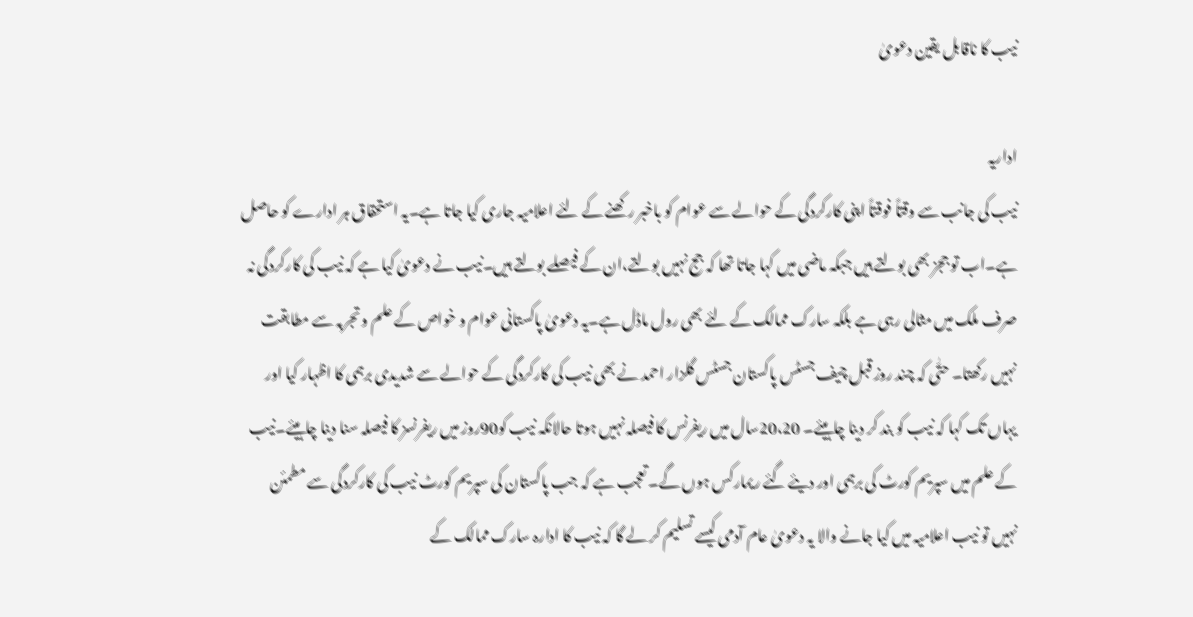نیب کا ناقابل یقین دعویٰ

اداریہ
نیب کی جانب سے وقتاً فوقتاً اپنی کارکردگی کے حوالے سے عوام کو باخبر رکھنے کے لئے اعلامیہ جاری کیا جاتا ہے۔یہ استحقاق ہر ادارے کو حاصل ہے۔اب تو ججز بھی بولتے ہیں جبکہ ماضی میں کہا جاتا تھا کہ جج نہیں بولتے،ان کے فیصلے بولتے ہیں۔نیب نے دعویٰ کیا ہے کہ نیب کی کارکردگی نہ صرف ملک میں مثالی رہی ہے بلکہ سارک ممالک کے لئے بھی رول ماڈل ہے۔یہ دعویٰ پاکستانی عوام و خواص کے علم و تجربہ سے مطابقت نہیں رکھتا۔ حتّٰی کہ چند روز قبل چیف جسٹس پاکستان جسٹس گلزار احمد نے بھی نیب کی کارکردگی کے حوالے سے شدیدی برہمی کا اظہار کیا اور یہاں تک کہا کہ نیب کو بند کر دینا چاہیئے۔ 20،20سال میں ریفرنس کا فیصلہ نہیں ہوتا حالانکہ نیب کو90روز میں ریفرنسز کا فیصلہ سنا دینا چاہیئے۔نیب کے علم میں سپریم کورٹ کی برہمی اور دیئے گئے ریمارکس ہوں گے۔ تعجب ہے کہ جب پاکستان کی سپریم کورٹ نیب کی کارکردگی سے مطمئن نہیں تو نیب اعلامیہ میں کیا جانے والا یہ دعویٰ عام آدمی کیسے تسلیم کر لے گا کہ نیب کا ادارہ سارک ممالک کے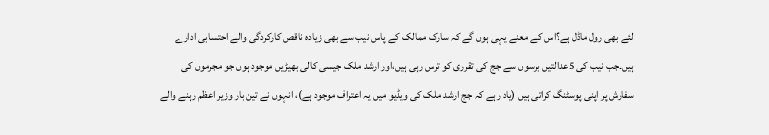لئے بھی رول ماڈل ہے؟اس کے معنے یہی ہوں گے کہ سارک ممالک کے پاس نیب سے بھی زیادہ ناقص کارکردگی والے احتسابی ادارے ہیں۔جب نیب کی 5عدالتیں برسوں سے جج کی تقرری کو ترس رہی ہیں،اور ارشد ملک جیسی کالی بھیڑیں موجود ہوں جو مجرموں کی سفارش پر اپنی پوسٹنگ کراتی ہیں (یاد رہے کہ جج ارشد ملک کی ویڈیو میں یہ اعتراف موجود ہے)، انہوں نے تین بار وزیر اعظم رہنے والے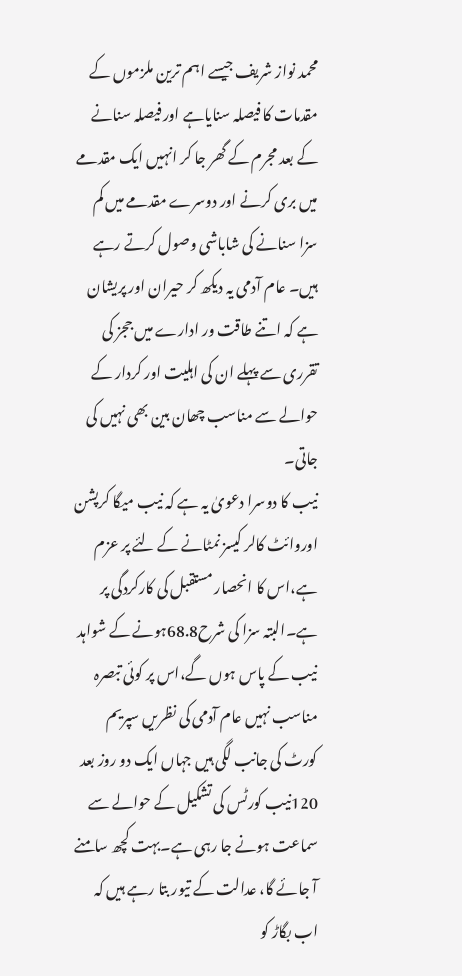محمد نواز شریف جیسے اہم ترین ملزموں کے مقدمات کا فیصلہ سنایاہے اور فیصلہ سنانے کے بعد مجرم کے گھر جا کر انہیں ایک مقدمے میں بری کرنے اور دوسرے مقدمے میں کم سزا سنانے کی شاباشی وصول کرتے رہے ہیں۔ عام آدمی یہ دیکھ کر حیران اور پریشان ہے کہ اتنے طاقت ور ادارے میں ججز کی تقرری سے پہلے ان کی اہلیت اور کردار کے حوالے سے مناسب چھان بین بھی نہیں کی جاتی۔
نیب کا دوسرا دعویٰ یہ ہے کہ نیب میگا کرپشن اوروائٹ کالر کیسز نمٹانے کے لئے پر عزم ہے،اس کا انحصار مستقبل کی کارکردگی پر ہے۔البتہ سزا کی شرح68.8ہونے کے شواہد نیب کے پاس ہوں گے،اس پر کوئی تبصرہ مناسب نہیں عام آدمی کی نظریں سپریم کورٹ کی جانب لگی ہیں جہاں ایک دو روز بعد 120نیب کورٹس کی تشکیل کے حوالے سے سماعت ہونے جا رہی ہے۔بہت کچھ سامنے آ جائے گا، عدالت کے تیور بتا رہے ہیں کہ اب بگاڑ کو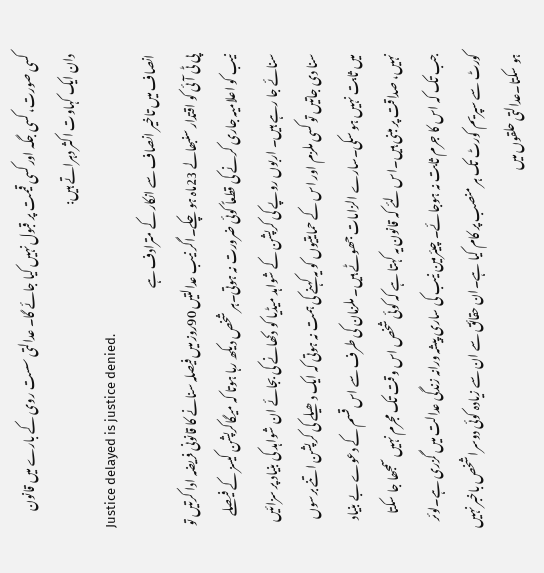کسی صورت، کسی جگہ اور کسی قیمت پر قبول نہیں کیا جائے گا۔ عدالتی سست روی کے بارے میں قانون دان ایک کہاوت اکثر دہراتے ہیں:
Justice delayed is justice denied.
انصاف میں تاخیر انصاف سے انکار کے مترادف ہے
پی ٹی آئی کو اقتدار سنبھالے 23ماہ ہو چکے۔اگر نیب عدالتیں 90روز میں فیصلہ سنانے کا قانونی فریضہ ادا کرتیں تو نیب کو اعلامیہ جاری کرنے کی قطعاً کوئی ضرورت نہ ہوتی۔ہر شخص دیکھ رہا ہوتا کہ میگاکرپشن کیسز کے فیصلے سنائے جا رہے ہیں۔ اربوں روپے کی کرپشن کے شواہد میڈیا کو دکھانے کی بجائے ان شواہد کی بنیاد پر سزائیں سنا دی جاتیں تو کسی ملزم اور اس کے حمایتیوں کو یہ کہنے کی ہمت نہ ہوتی کہ ایک دھیلے کی کرپشن اتنے برسوں میں ثابت نہیں ہو سکی۔سارے الزامات جھوٹے ہیں۔ ملزمان کی طرف سے اس قسم کے دعوے بے بنیاد نہیں، صداقت پر مبنی ہیں۔اس لئے کہ قانون یہ کہتا ہے کہ کوئی شخص اس وقت تک مجرم نہیں سمجھا جا سکتا جب تک کہ اس کا جرم ثابت نہ ہوجائے۔ چیئرمین نیب کی ساری پیشہ ورانہ زندگی عدالت میں گزری ہے۔لوئر کورٹ سے سپریم کورٹ تک ہر منصب پر کام کیا ہے۔ان حقائق سے ان سے زیادہ کوئی دوسرا شخص باخبر نہیں ہو سکتا۔عدالتی حلقوں میں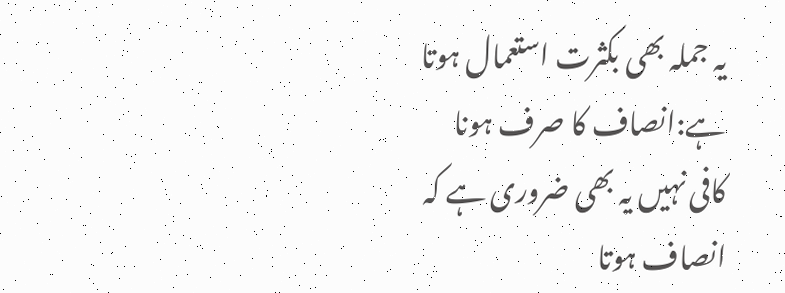یہ جملہ بھی بکثرت استعمال ہوتا ہے:انصاف کا صرف ہونا کافی نہیں یہ بھی ضروری ہے کہ انصاف ہوتا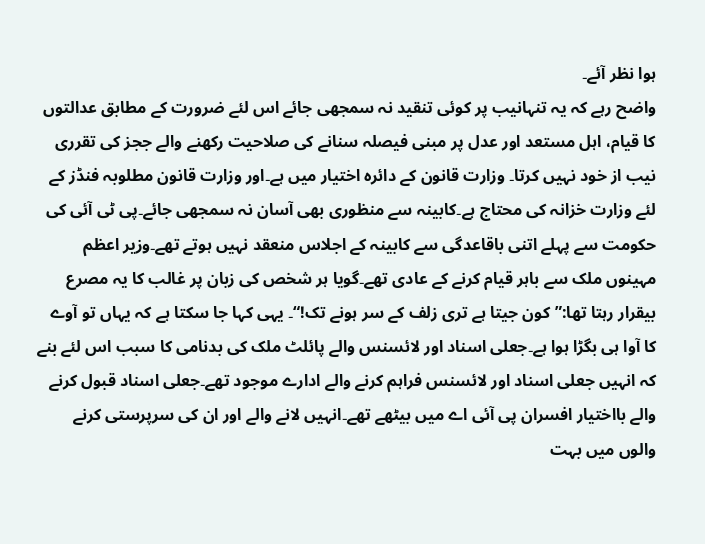ہوا نظر آئے۔
واضح رہے کہ یہ تنہانیب پر کوئی تنقید نہ سمجھی جائے اس لئے ضرورت کے مطابق عدالتوں کا قیام، اہل مستعد اور عدل پر مبنی فیصلہ سنانے کی صلاحیت رکھنے والے ججز کی تقرری نیب از خود نہیں کرتا۔ وزارت قانون کے دائرہ اختیار میں ہے۔اور وزارت قانون مطلوبہ فنڈز کے لئے وزارت خزانہ کی محتاج ہے۔کابینہ سے منظوری بھی آسان نہ سمجھی جائے۔پی ٹی آئی کی حکومت سے پہلے اتنی باقاعدگی سے کابینہ کے اجلاس منعقد نہیں ہوتے تھے۔وزیر اعظم مہینوں ملک سے باہر قیام کرنے کے عادی تھے۔گویا ہر شخص کی زبان پر غالب کا یہ مصرع بیقرار رہتا تھا:”کون جیتا ہے تری زلف کے سر ہونے تک!“۔ یہی کہا جا سکتا ہے کہ یہاں تو آوے کا آوا ہی بگڑا ہوا ہے۔جعلی اسناد اور لائسنس والے پائلٹ ملک کی بدنامی کا سبب اس لئے بنے کہ انہیں جعلی اسناد اور لائسنس فراہم کرنے والے ادارے موجود تھے۔جعلی اسناد قبول کرنے والے بااختیار افسران پی آئی اے میں بیٹھے تھے۔انہیں لانے والے اور ان کی سرپرستی کرنے والوں میں بہت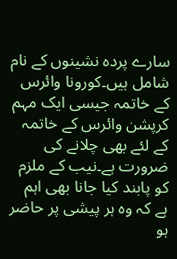سارے پردہ نشینوں کے نام شامل ہیں۔کورونا وائرس کے خاتمہ جیسی ایک مہم کرپشن وائرس کے خاتمہ کے لئے بھی چلانے کی ضرورت ہے۔نیب کے ملزم کو پابند کیا جانا بھی اہم ہے کہ وہ ہر پیشی پر حاضر ہو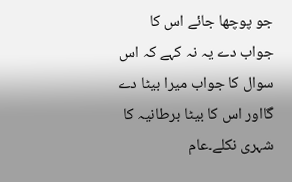جو پوچھا جائے اس کا جواب دے یہ نہ کہے کہ اس سوال کا جواب میرا بیٹا دے گااور اس کا بیٹا برطانیہ کا شہری نکلے۔عام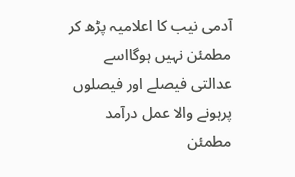آدمی نیب کا اعلامیہ پڑھ کر مطمئن نہیں ہوگااسے عدالتی فیصلے اور فیصلوں پرہونے والا عمل درآمد مطمئن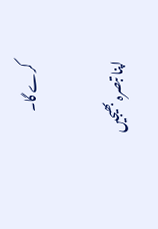کرے گا۔

اپنا تبصرہ بھیجیں